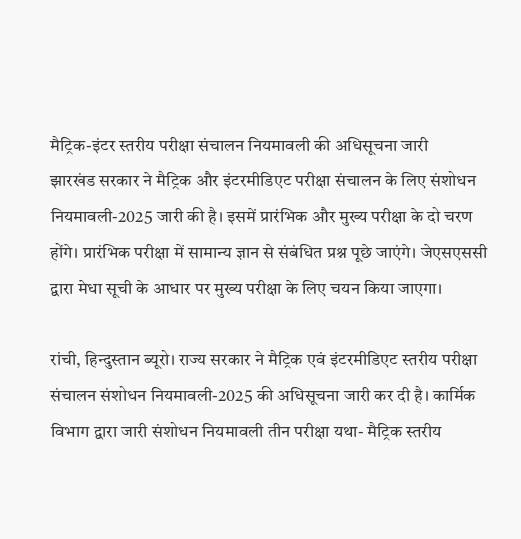मैट्रिक-इंटर स्तरीय परीक्षा संचालन नियमावली की अधिसूचना जारी
झारखंड सरकार ने मैट्रिक और इंटरमीडिएट परीक्षा संचालन के लिए संशोधन नियमावली-2025 जारी की है। इसमें प्रारंभिक और मुख्य परीक्षा के दो चरण होंगे। प्रारंभिक परीक्षा में सामान्य ज्ञान से संबंधित प्रश्न पूछे जाएंगे। जेएसएससी द्वारा मेधा सूची के आधार पर मुख्य परीक्षा के लिए चयन किया जाएगा।

रांची, हिन्दुस्तान ब्यूरो। राज्य सरकार ने मैट्रिक एवं इंटरमीडिएट स्तरीय परीक्षा संचालन संशोधन नियमावली-2025 की अधिसूचना जारी कर दी है। कार्मिक विभाग द्वारा जारी संशोधन नियमावली तीन परीक्षा यथा- मैट्रिक स्तरीय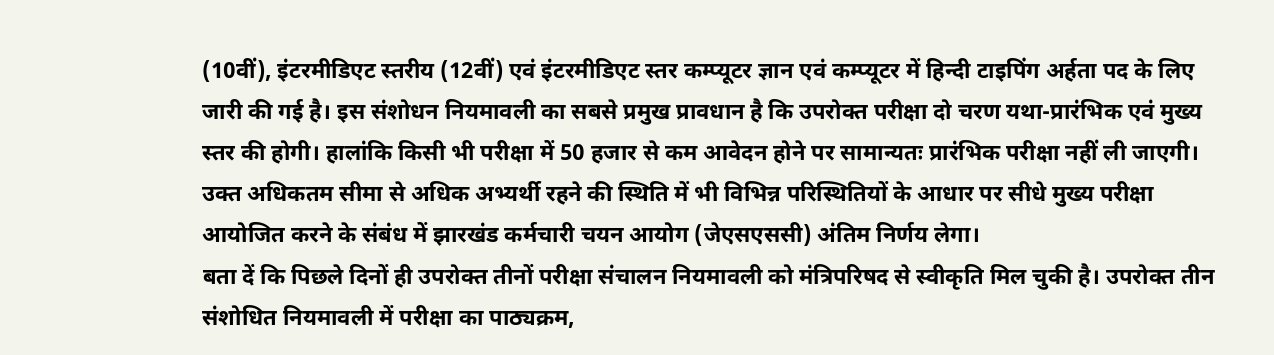(10वीं), इंटरमीडिएट स्तरीय (12वीं) एवं इंटरमीडिएट स्तर कम्प्यूटर ज्ञान एवं कम्प्यूटर में हिन्दी टाइपिंग अर्हता पद के लिए जारी की गई है। इस संशोधन नियमावली का सबसे प्रमुख प्रावधान है कि उपरोक्त परीक्षा दो चरण यथा-प्रारंभिक एवं मुख्य स्तर की होगी। हालांकि किसी भी परीक्षा में 50 हजार से कम आवेदन होने पर सामान्यतः प्रारंभिक परीक्षा नहीं ली जाएगी। उक्त अधिकतम सीमा से अधिक अभ्यर्थी रहने की स्थिति में भी विभिन्न परिस्थितियों के आधार पर सीधे मुख्य परीक्षा आयोजित करने के संबंध में झारखंड कर्मचारी चयन आयोग (जेएसएससी) अंतिम निर्णय लेगा।
बता दें कि पिछले दिनों ही उपरोक्त तीनों परीक्षा संचालन नियमावली को मंत्रिपरिषद से स्वीकृति मिल चुकी है। उपरोक्त तीन संशोधित नियमावली में परीक्षा का पाठ्यक्रम,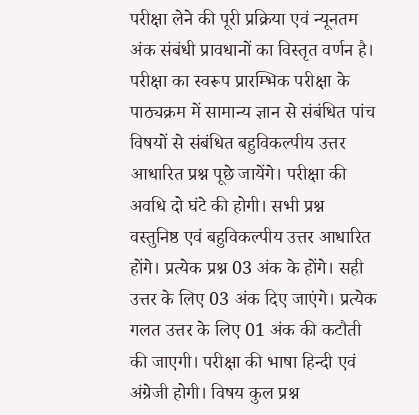परीक्षा लेने की पूरी प्रक्रिया एवं न्यूनतम अंक संबंधी प्रावधानों का विस्तृत वर्णन है। परीक्षा का स्वरूप प्रारम्भिक परीक्षा के पाठ्यक्रम में सामान्य ज्ञान से संबंधित पांच विषयों से संबंधित बहुविकल्पीय उत्तर आधारित प्रश्न पूछे जायेंगे। परीक्षा की अवधि दो घंटे की होगी। सभी प्रश्न वस्तुनिष्ठ एवं बहुविकल्पीय उत्तर आधारित होंगे। प्रत्येक प्रश्न 03 अंक के होंगे। सही उत्तर के लिए 03 अंक दिए जाएंगे। प्रत्येक गलत उत्तर के लिए 01 अंक की कटौती की जाएगी। परीक्षा की भाषा हिन्दी एवं अंग्रेजी होगी। विषय कुल प्रश्न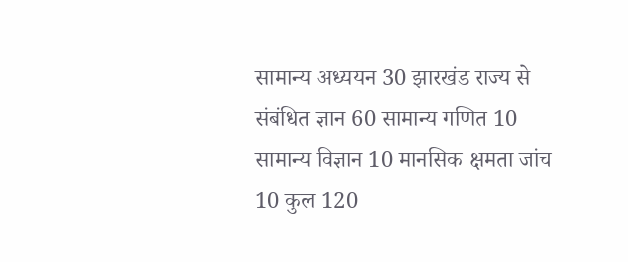सामान्य अध्ययन 30 झारखंड राज्य से संबंधित ज्ञान 60 सामान्य गणित 10 सामान्य विज्ञान 10 मानसिक क्षमता जांच 10 कुल 120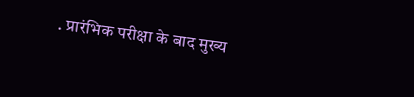. प्रारंभिक परीक्षा के बाद मुख्य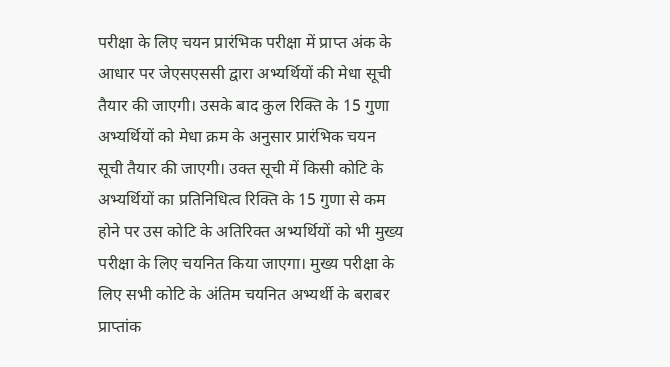परीक्षा के लिए चयन प्रारंभिक परीक्षा में प्राप्त अंक के आधार पर जेएसएससी द्वारा अभ्यर्थियों की मेधा सूची तैयार की जाएगी। उसके बाद कुल रिक्ति के 15 गुणा अभ्यर्थियों को मेधा क्रम के अनुसार प्रारंभिक चयन सूची तैयार की जाएगी। उक्त सूची में किसी कोटि के अभ्यर्थियों का प्रतिनिधित्व रिक्ति के 15 गुणा से कम होने पर उस कोटि के अतिरिक्त अभ्यर्थियों को भी मुख्य परीक्षा के लिए चयनित किया जाएगा। मुख्य परीक्षा के लिए सभी कोटि के अंतिम चयनित अभ्यर्थी के बराबर प्राप्तांक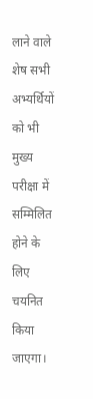लाने वाले शेष सभी अभ्यर्थियों को भी मुख्य परीक्षा में सम्मिलित होने के लिए चयनित किया जाएगा।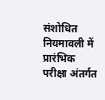संशोधित नियमावली में प्रारंभिक परीक्षा अंतर्गत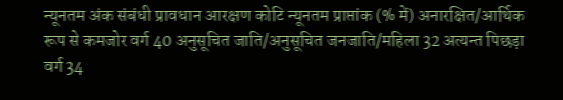न्यूनतम अंक संबंधी प्रावधान आरक्षण कोटि न्यूनतम प्राप्तांक (% में) अनारक्षित/आर्थिक रूप से कमजोर वर्ग 40 अनुसूचित जाति/अनुसूचित जनजाति/महिला 32 अत्यन्त पिछड़ा वर्ग 34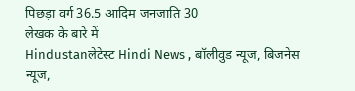पिछड़ा वर्ग 36.5 आदिम जनजाति 30
लेखक के बारे में
Hindustanलेटेस्ट Hindi News , बॉलीवुड न्यूज, बिजनेस न्यूज,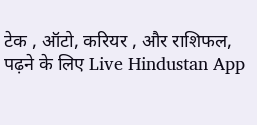टेक , ऑटो, करियर , और राशिफल, पढ़ने के लिए Live Hindustan App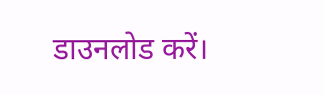डाउनलोड करें।